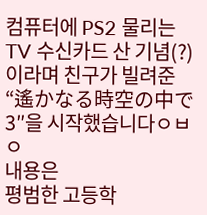컴퓨터에 PS2 물리는 TV 수신카드 산 기념(?)이라며 친구가 빌려준 “遙かなる時空の中で3″을 시작했습니다ㅇㅂㅇ
내용은
평범한 고등학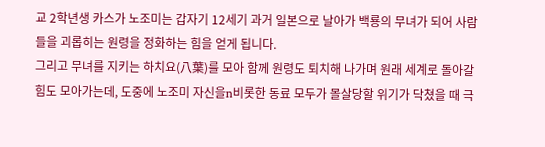교 2학년생 카스가 노조미는 갑자기 12세기 과거 일본으로 날아가 백룡의 무녀가 되어 사람들을 괴롭히는 원령을 정화하는 힘을 얻게 됩니다.
그리고 무녀를 지키는 하치요(八葉)를 모아 함께 원령도 퇴치해 나가며 원래 세계로 돌아갈 힘도 모아가는데, 도중에 노조미 자신을n비롯한 동료 모두가 몰살당할 위기가 닥쳤을 때 극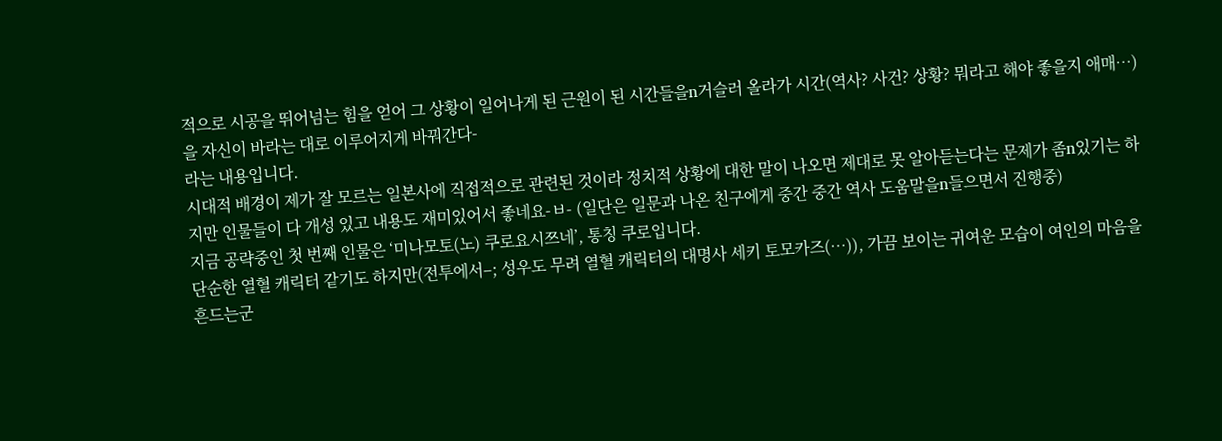적으로 시공을 뛰어넘는 힘을 얻어 그 상황이 일어나게 된 근원이 된 시간들을n거슬러 올라가 시간(역사? 사건? 상황? 뭐라고 해야 좋을지 애매…)을 자신이 바라는 대로 이루어지게 바꿔간다-
라는 내용입니다.
시대적 배경이 제가 잘 모르는 일본사에 직접적으로 관련된 것이라 정치적 상황에 대한 말이 나오면 제대로 못 알아듣는다는 문제가 좀n있기는 하지만 인물들이 다 개성 있고 내용도 재미있어서 좋네요-ㅂ- (일단은 일문과 나온 친구에게 중간 중간 역사 도움말을n들으면서 진행중)
지금 공략중인 첫 번째 인물은 ‘미나모토(노) 쿠로요시쯔네’, 통칭 쿠로입니다.
단순한 열혈 캐릭터 같기도 하지만(전투에서–; 성우도 무려 열혈 캐릭터의 대명사 세키 토모카즈(…)), 가끔 보이는 귀여운 모습이 여인의 마음을 흔드는군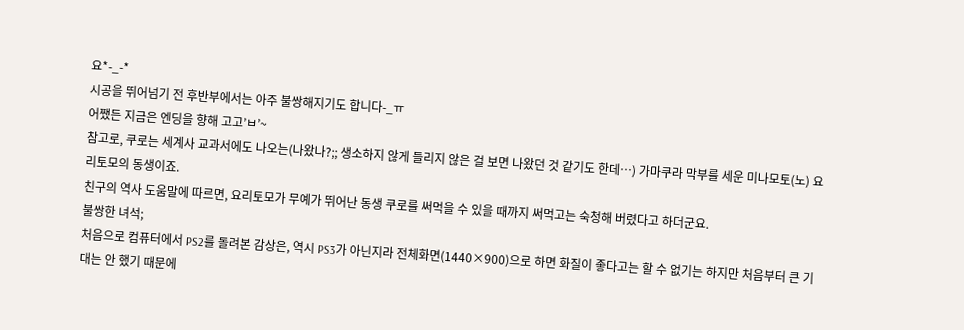요*-_-*
시공을 뛰어넘기 전 후반부에서는 아주 불쌍해지기도 합니다-_ㅠ
어쨌든 지금은 엔딩을 향해 고고’ㅂ’~
참고로, 쿠로는 세계사 교과서에도 나오는(나왔나?;; 생소하지 않게 들리지 않은 걸 보면 나왔던 것 같기도 한데…) 가마쿠라 막부를 세운 미나모토(노) 요리토모의 동생이죠.
친구의 역사 도움말에 따르면, 요리토모가 무예가 뛰어난 동생 쿠로를 써먹을 수 있을 때까지 써먹고는 숙청해 버렸다고 하더군요.
불쌍한 녀석;
처음으로 컴퓨터에서 PS2를 돌려본 감상은, 역시 PS3가 아닌지라 전체화면(1440×900)으로 하면 화질이 좋다고는 할 수 없기는 하지만 처음부터 큰 기대는 안 했기 때문에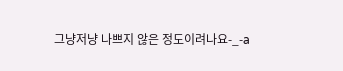그냥저냥 나쁘지 않은 정도이려나요-_-a